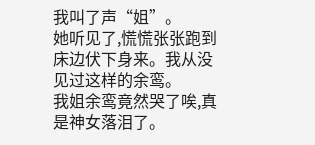我叫了声“姐”。
她听见了,慌慌张张跑到床边伏下身来。我从没见过这样的余鸾。
我姐余鸾竟然哭了唉,真是神女落泪了。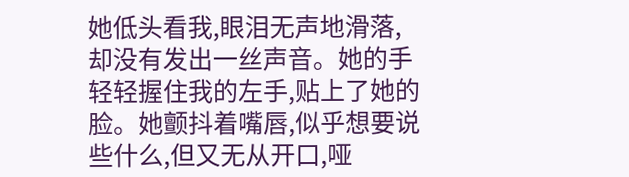她低头看我,眼泪无声地滑落,却没有发出一丝声音。她的手轻轻握住我的左手,贴上了她的脸。她颤抖着嘴唇,似乎想要说些什么,但又无从开口,哑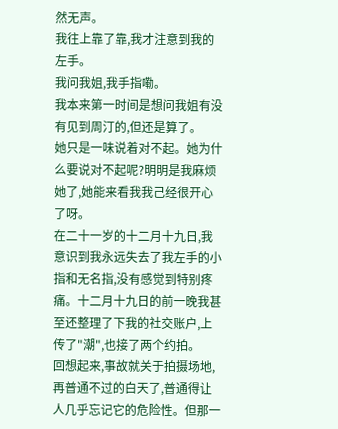然无声。
我往上靠了靠,我才注意到我的左手。
我问我姐,我手指嘞。
我本来第一时间是想问我姐有没有见到周汀的,但还是算了。
她只是一味说着对不起。她为什么要说对不起呢?明明是我麻烦她了,她能来看我我己经很开心了呀。
在二十一岁的十二月十九日,我意识到我永远失去了我左手的小指和无名指,没有感觉到特别疼痛。十二月十九日的前一晚我甚至还整理了下我的社交账户,上传了"潮",也接了两个约拍。
回想起来,事故就关于拍摄场地,再普通不过的白天了,普通得让人几乎忘记它的危险性。但那一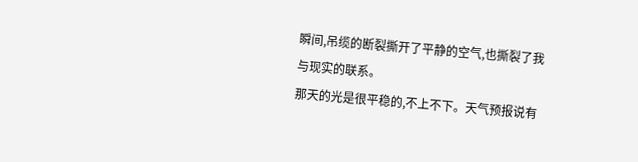瞬间,吊缆的断裂撕开了平静的空气,也撕裂了我与现实的联系。
那天的光是很平稳的,不上不下。天气预报说有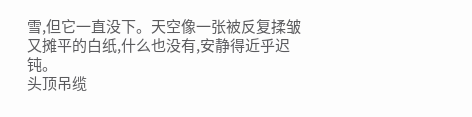雪,但它一直没下。天空像一张被反复揉皱又摊平的白纸,什么也没有,安静得近乎迟钝。
头顶吊缆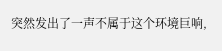突然发出了一声不属于这个环境巨响,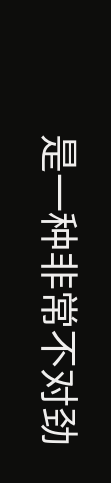是一种非常不对劲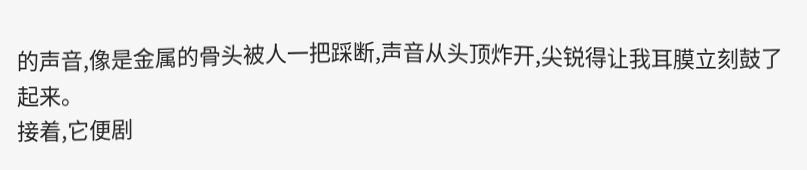的声音,像是金属的骨头被人一把踩断,声音从头顶炸开,尖锐得让我耳膜立刻鼓了起来。
接着,它便剧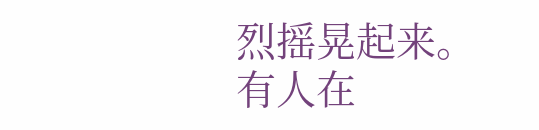烈摇晃起来。
有人在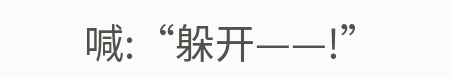喊:“躲开——!”